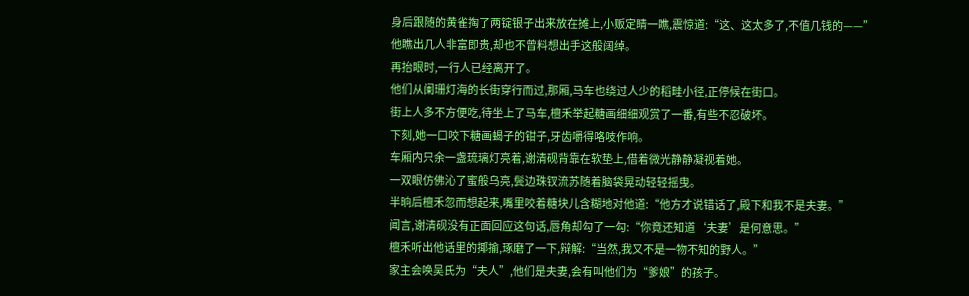身后跟随的黄雀掏了两锭银子出来放在摊上,小贩定睛一瞧,震惊道:“这、这太多了,不值几钱的——”
他瞧出几人非富即贵,却也不曾料想出手这般阔绰。
再抬眼时,一行人已经离开了。
他们从阑珊灯海的长街穿行而过,那厢,马车也绕过人少的稻畦小径,正停候在街口。
街上人多不方便吃,待坐上了马车,檀禾举起糖画细细观赏了一番,有些不忍破坏。
下刻,她一口咬下糖画蝎子的钳子,牙齿嚼得咯吱作响。
车厢内只余一盏琉璃灯亮着,谢清砚背靠在软垫上,借着微光静静凝视着她。
一双眼仿佛沁了蜜般乌亮,鬓边珠钗流苏随着脑袋晃动轻轻摇曳。
半晌后檀禾忽而想起来,嘴里咬着糖块儿含糊地对他道:“他方才说错话了,殿下和我不是夫妻。”
闻言,谢清砚没有正面回应这句话,唇角却勾了一勾:“你竟还知道‘夫妻’是何意思。”
檀禾听出他话里的揶揄,琢磨了一下,辩解:“当然,我又不是一物不知的野人。”
家主会唤吴氏为“夫人”,他们是夫妻,会有叫他们为“爹娘”的孩子。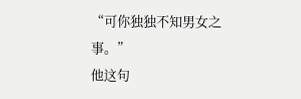“可你独独不知男女之事。”
他这句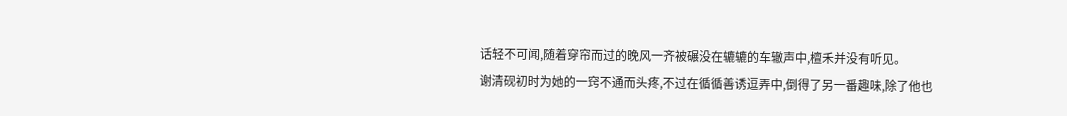话轻不可闻,随着穿帘而过的晚风一齐被碾没在辘辘的车辙声中,檀禾并没有听见。
谢清砚初时为她的一窍不通而头疼,不过在循循善诱逗弄中,倒得了另一番趣味,除了他也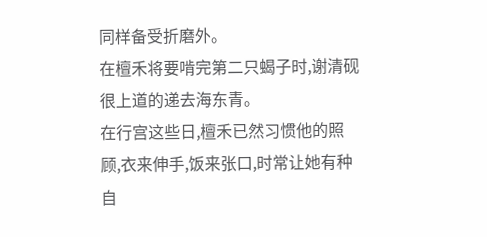同样备受折磨外。
在檀禾将要啃完第二只蝎子时,谢清砚很上道的递去海东青。
在行宫这些日,檀禾已然习惯他的照顾,衣来伸手,饭来张口,时常让她有种自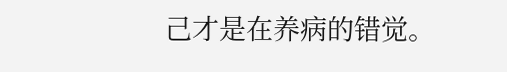己才是在养病的错觉。